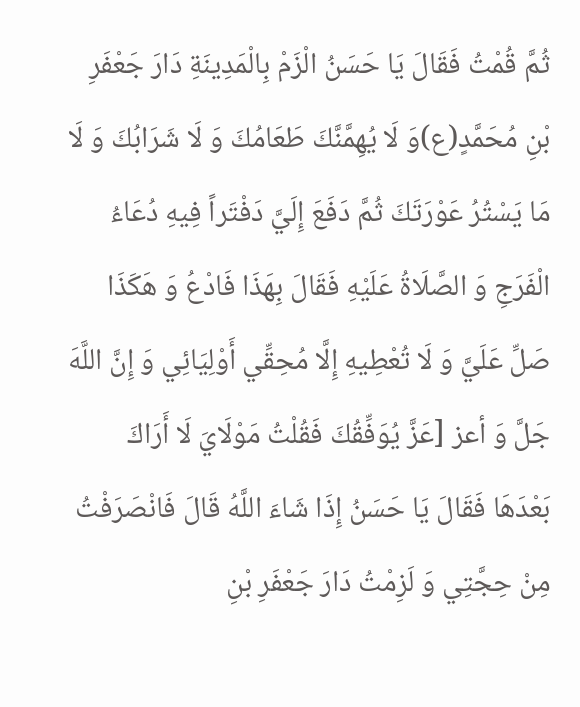ثُمَّ قُمْتُ فَقَالَ يَا حَسَنُ الْزَمْ بِالْمَدِينَةِ دَارَ جَعْفَرِ بْنِ مُحَمَّدٍ(ع)وَ لَا يُهِمَّنَّكَ طَعَامُكَ وَ لَا شَرَابُكَ وَ لَا مَا يَسْتُرُ عَوْرَتَكَ ثُمَّ دَفَعَ إِلَيَّ دَفْتَراً فِيهِ دُعَاءُ الْفَرَجِ وَ الصَّلَاةُ عَلَيْهِ فَقَالَ بِهَذَا فَادْعُ وَ هَكَذَا صَلِّ عَلَيَّ وَ لَا تُعْطِيهِ إِلَّا مُحِقِّي أَوْلِيَائِي وَ إِنَّ اللَّهَ جَلَّ وَ أعز [عَزَّ يُوَفِّقُكَ فَقُلْتُ مَوْلَايَ لَا أَرَاكَ بَعْدَهَا فَقَالَ يَا حَسَنُ إِذَا شَاءَ اللَّهُ قَالَ فَانْصَرَفْتُ مِنْ حِجَّتِي وَ لَزِمْتُ دَارَ جَعْفَرِ بْنِ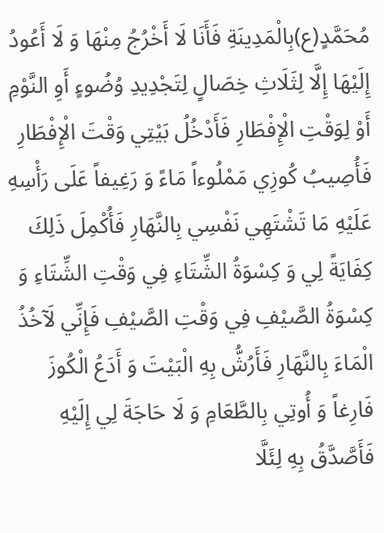مُحَمَّدٍ(ع)بِالْمَدِينَةِ فَأَنَا لَا أَخْرُجُ مِنْهَا وَ لَا أَعُودُ إِلَيْهَا إِلَّا لِثَلَاثِ خِصَالٍ لِتَجْدِيدِ وُضُوءٍ أَوِ النَّوْمِ أَوْ لِوَقْتِ الْإِفْطَارِ فَأَدْخُلُ بَيْتِي وَقْتَ الْإِفْطَارِ فَأُصِيبُ كُوزِي مَمْلُوءاً مَاءً وَ رَغِيفاً عَلَى رَأْسِهِ عَلَيْهِ مَا تَشْتَهِي نَفْسِي بِالنَّهَارِ فَأُكْمِلَ ذَلِكَ كِفَايَةً لِي وَ كِسْوَةُ الشِّتَاءِ فِي وَقْتِ الشِّتَاءِ وَ كِسْوَةُ الصَّيْفِ فِي وَقْتِ الصَّيْفِ فَإِنِّي لَآخُذُ الْمَاءَ بِالنَّهَارِ فَأَرُشُّ بِهِ الْبَيْتَ وَ أَدَعُ الْكُوزَ فَارِغاً وَ أُوتِي بِالطَّعَامِ وَ لَا حَاجَةَ لِي إِلَيْهِ فَأَصَّدَّقُ بِهِ لِئَلَّا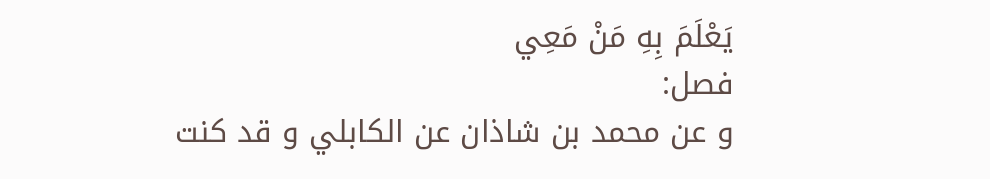يَعْلَمَ بِهِ مَنْ مَعِي
فصل:
و عن محمد بن شاذان عن الكابلي و قد كنت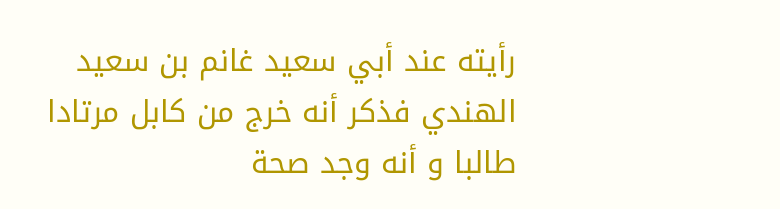رأيته عند أبي سعيد غانم بن سعيد الهندي فذكر أنه خرج من كابل مرتادا طالبا و أنه وجد صحة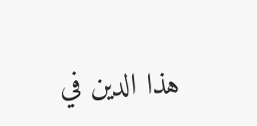هذا الدين في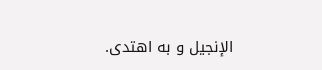الإنجيل و به اهتدى.